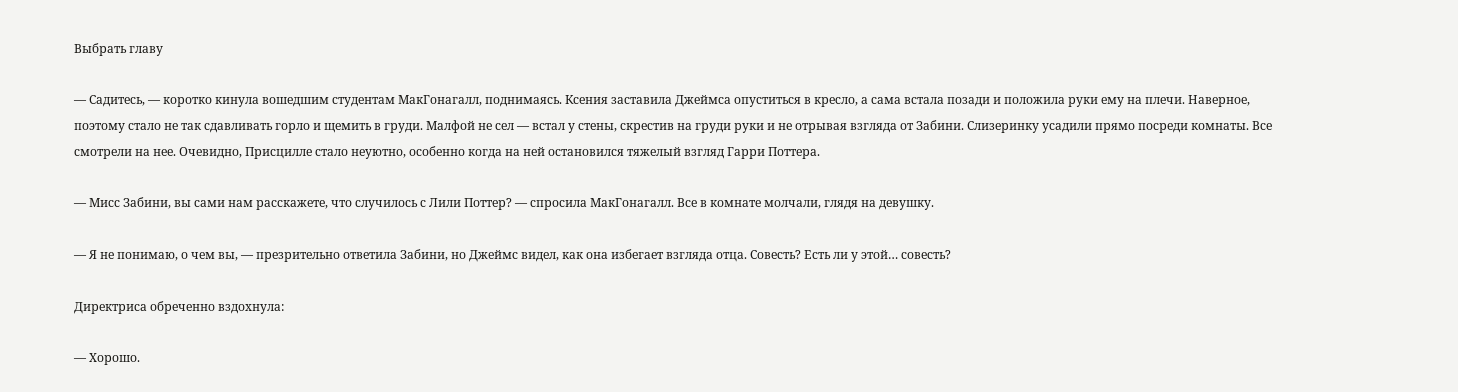Выбрать главу

— Садитесь, — коротко кинула вошедшим студентам МакГонагалл, поднимаясь. Ксения заставила Джеймса опуститься в кресло, а сама встала позади и положила руки ему на плечи. Наверное, поэтому стало не так сдавливать горло и щемить в груди. Малфой не сел — встал у стены, скрестив на груди руки и не отрывая взгляда от Забини. Слизеринку усадили прямо посреди комнаты. Все смотрели на нее. Очевидно, Присцилле стало неуютно, особенно когда на ней остановился тяжелый взгляд Гарри Поттера.

— Мисс Забини, вы сами нам расскажете, что случилось с Лили Поттер? — спросила МакГонагалл. Все в комнате молчали, глядя на девушку.

— Я не понимаю, о чем вы, — презрительно ответила Забини, но Джеймс видел, как она избегает взгляда отца. Совесть? Есть ли у этой… совесть?

Директриса обреченно вздохнула:

— Хорошо.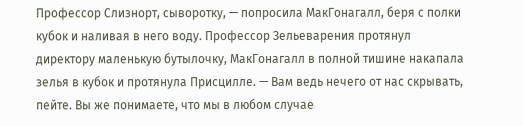Профессор Слизнорт, сыворотку, — попросила МакГонагалл, беря с полки кубок и наливая в него воду. Профессор Зельеварения протянул директору маленькую бутылочку, МакГонагалл в полной тишине накапала зелья в кубок и протянула Присцилле. — Вам ведь нечего от нас скрывать, пейте. Вы же понимаете, что мы в любом случае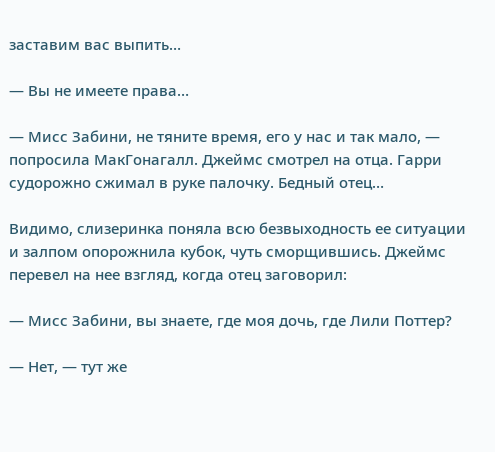заставим вас выпить…

— Вы не имеете права…

— Мисс Забини, не тяните время, его у нас и так мало, — попросила МакГонагалл. Джеймс смотрел на отца. Гарри судорожно сжимал в руке палочку. Бедный отец…

Видимо, слизеринка поняла всю безвыходность ее ситуации и залпом опорожнила кубок, чуть сморщившись. Джеймс перевел на нее взгляд, когда отец заговорил:

— Мисс Забини, вы знаете, где моя дочь, где Лили Поттер?

— Нет, — тут же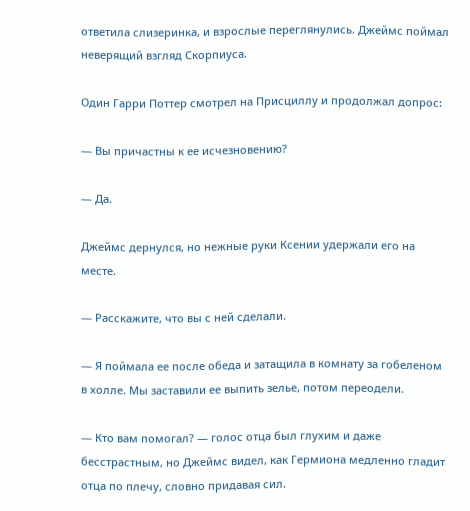ответила слизеринка, и взрослые переглянулись. Джеймс поймал неверящий взгляд Скорпиуса.

Один Гарри Поттер смотрел на Присциллу и продолжал допрос:

— Вы причастны к ее исчезновению?

— Да.

Джеймс дернулся, но нежные руки Ксении удержали его на месте.

— Расскажите, что вы с ней сделали.

— Я поймала ее после обеда и затащила в комнату за гобеленом в холле. Мы заставили ее выпить зелье, потом переодели.

— Кто вам помогал? — голос отца был глухим и даже бесстрастным, но Джеймс видел, как Гермиона медленно гладит отца по плечу, словно придавая сил.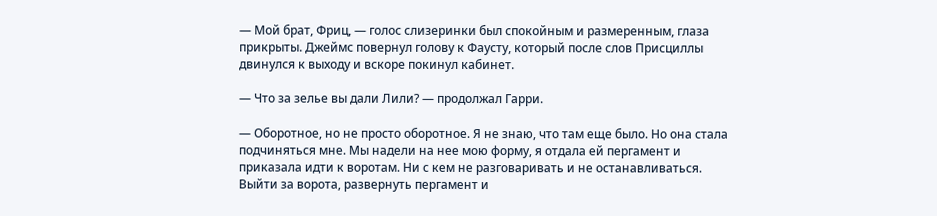— Мой брат, Фриц, — голос слизеринки был спокойным и размеренным, глаза прикрыты. Джеймс повернул голову к Фаусту, который после слов Присциллы двинулся к выходу и вскоре покинул кабинет.

— Что за зелье вы дали Лили? — продолжал Гарри.

— Оборотное, но не просто оборотное. Я не знаю, что там еще было. Но она стала подчиняться мне. Мы надели на нее мою форму, я отдала ей пергамент и приказала идти к воротам. Ни с кем не разговаривать и не останавливаться. Выйти за ворота, развернуть пергамент и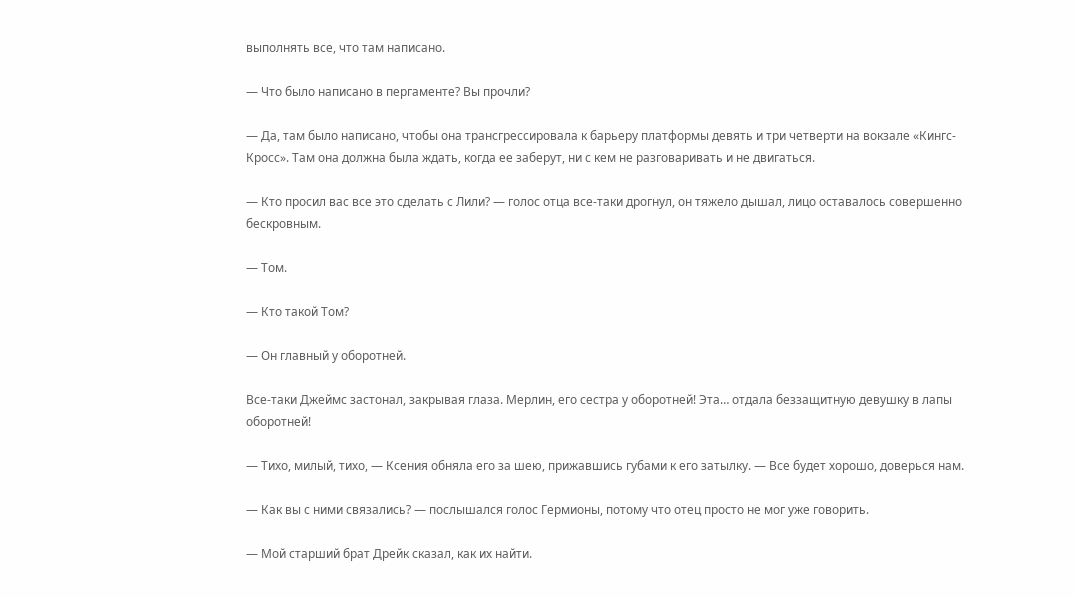выполнять все, что там написано.

— Что было написано в пергаменте? Вы прочли?

— Да, там было написано, чтобы она трансгрессировала к барьеру платформы девять и три четверти на вокзале «Кингс-Кросс». Там она должна была ждать, когда ее заберут, ни с кем не разговаривать и не двигаться.

— Кто просил вас все это сделать с Лили? — голос отца все-таки дрогнул, он тяжело дышал, лицо оставалось совершенно бескровным.

— Том.

— Кто такой Том?

— Он главный у оборотней.

Все-таки Джеймс застонал, закрывая глаза. Мерлин, его сестра у оборотней! Эта… отдала беззащитную девушку в лапы оборотней!

— Тихо, милый, тихо, — Ксения обняла его за шею, прижавшись губами к его затылку. — Все будет хорошо, доверься нам.

— Как вы с ними связались? — послышался голос Гермионы, потому что отец просто не мог уже говорить.

— Мой старший брат Дрейк сказал, как их найти.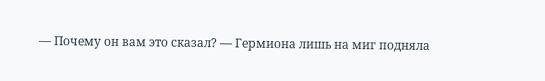— Почему он вам это сказал? — Гермиона лишь на миг подняла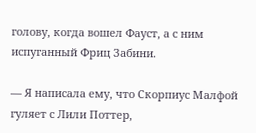голову, когда вошел Фауст, а с ним испуганный Фриц Забини.

— Я написала ему, что Скорпиус Малфой гуляет с Лили Поттер,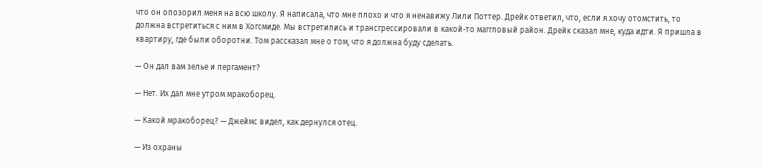что он опозорил меня на всю школу. Я написала, что мне плохо и что я ненавижу Лили Поттер. Дрейк ответил, что, если я хочу отомстить, то должна встретиться с ним в Хогсмиде. Мы встретились и трансгрессировали в какой-то маггловый район. Дрейк сказал мне, куда идти. Я пришла в квартиру, где были оборотни. Том рассказал мне о том, что я должна буду сделать.

— Он дал вам зелье и пергамент?

— Нет. Их дал мне утром мракоборец.

— Какой мракоборец? — Джеймс видел, как дернулся отец.

— Из охраны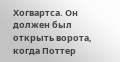Хогвартса. Он должен был открыть ворота, когда Поттер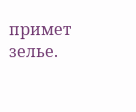примет зелье.